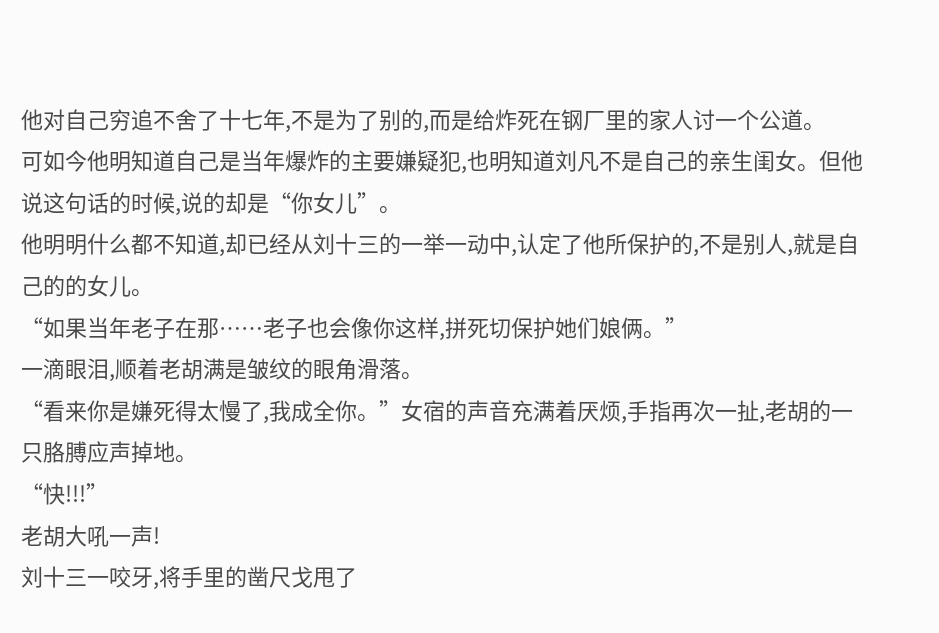他对自己穷追不舍了十七年,不是为了别的,而是给炸死在钢厂里的家人讨一个公道。
可如今他明知道自己是当年爆炸的主要嫌疑犯,也明知道刘凡不是自己的亲生闺女。但他说这句话的时候,说的却是“你女儿”。
他明明什么都不知道,却已经从刘十三的一举一动中,认定了他所保护的,不是别人,就是自己的的女儿。
“如果当年老子在那……老子也会像你这样,拼死切保护她们娘俩。”
一滴眼泪,顺着老胡满是皱纹的眼角滑落。
“看来你是嫌死得太慢了,我成全你。”女宿的声音充满着厌烦,手指再次一扯,老胡的一只胳膊应声掉地。
“快!!!”
老胡大吼一声!
刘十三一咬牙,将手里的凿尺戈甩了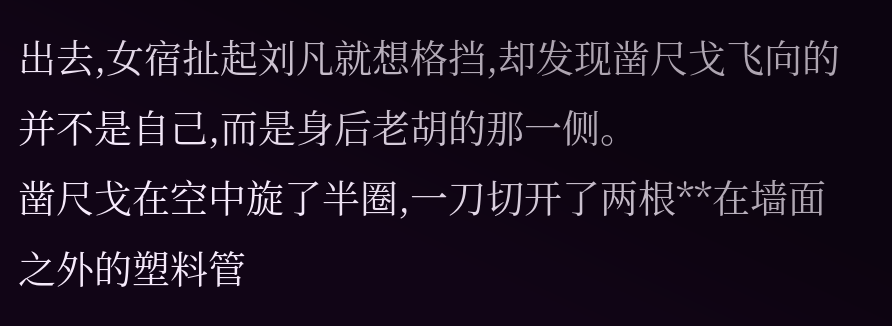出去,女宿扯起刘凡就想格挡,却发现凿尺戈飞向的并不是自己,而是身后老胡的那一侧。
凿尺戈在空中旋了半圈,一刀切开了两根**在墙面之外的塑料管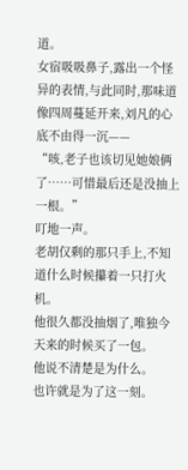道。
女宿吸吸鼻子,露出一个怪异的表情,与此同时,那味道像四周蔓延开来,刘凡的心底不由得一沉——
“咳,老子也该切见她娘俩了……可惜最后还是没抽上一根。”
叮地一声。
老胡仅剩的那只手上,不知道什么时候攥着一只打火机。
他很久都没抽烟了,唯独今天来的时候买了一包。
他说不清楚是为什么。
也许就是为了这一刻。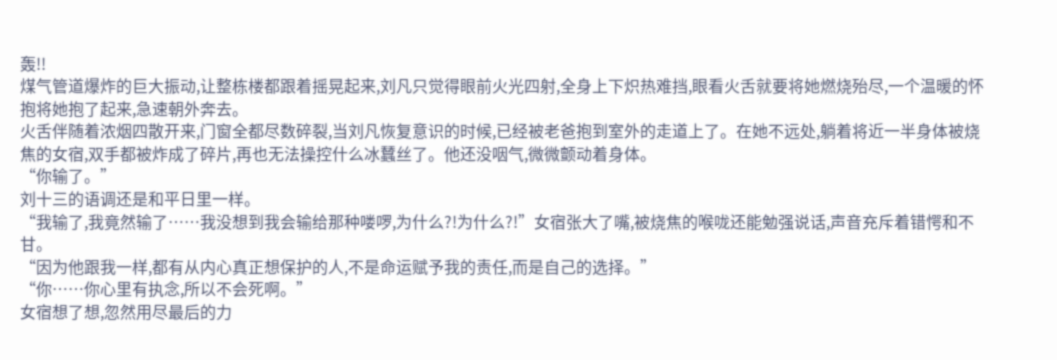轰!!
煤气管道爆炸的巨大振动,让整栋楼都跟着摇晃起来,刘凡只觉得眼前火光四射,全身上下炽热难挡,眼看火舌就要将她燃烧殆尽,一个温暖的怀抱将她抱了起来,急速朝外奔去。
火舌伴随着浓烟四散开来,门窗全都尽数碎裂,当刘凡恢复意识的时候,已经被老爸抱到室外的走道上了。在她不远处,躺着将近一半身体被烧焦的女宿,双手都被炸成了碎片,再也无法操控什么冰蠺丝了。他还没咽气,微微颤动着身体。
“你输了。”
刘十三的语调还是和平日里一样。
“我输了,我竟然输了……我没想到我会输给那种喽啰,为什么?!为什么?!”女宿张大了嘴,被烧焦的喉咙还能勉强说话,声音充斥着错愕和不甘。
“因为他跟我一样,都有从内心真正想保护的人,不是命运赋予我的责任,而是自己的选择。”
“你……你心里有执念,所以不会死啊。”
女宿想了想,忽然用尽最后的力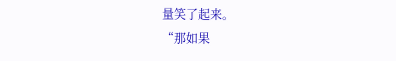量笑了起来。
“那如果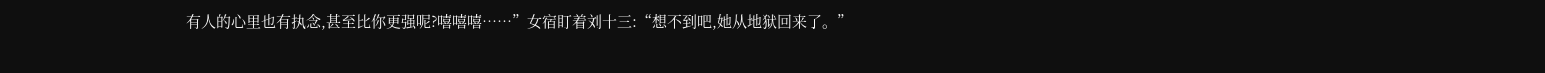有人的心里也有执念,甚至比你更强呢?嘻嘻嘻……”女宿盯着刘十三:“想不到吧,她从地狱回来了。”